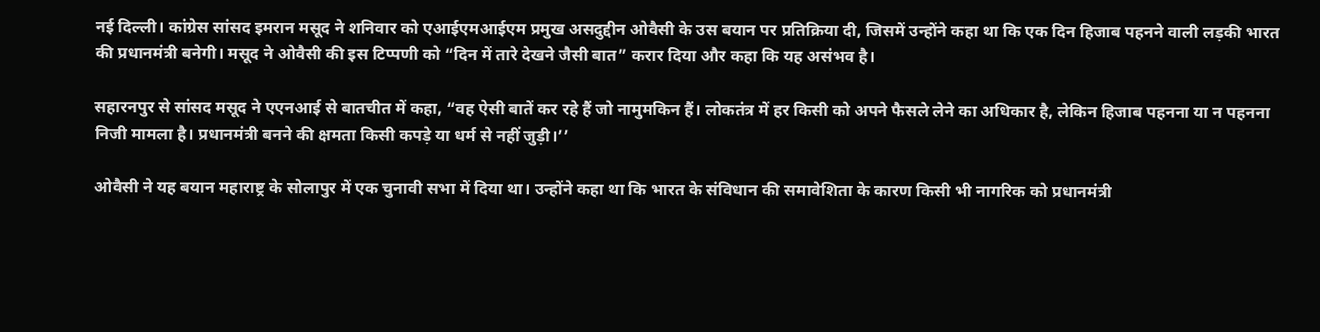नई दिल्ली। कांग्रेस सांसद इमरान मसूद ने शनिवार को एआईएमआईएम प्रमुख असदुद्दीन ओवैसी के उस बयान पर प्रतिक्रिया दी, जिसमें उन्होंने कहा था कि एक दिन हिजाब पहनने वाली लड़की भारत की प्रधानमंत्री बनेगी। मसूद ने ओवैसी की इस टिप्पणी को “दिन में तारे देखने जैसी बात” करार दिया और कहा कि यह असंभव है।

सहारनपुर से सांसद मसूद ने एएनआई से बातचीत में कहा, “वह ऐसी बातें कर रहे हैं जो नामुमकिन हैं। लोकतंत्र में हर किसी को अपने फैसले लेने का अधिकार है, लेकिन हिजाब पहनना या न पहनना निजी मामला है। प्रधानमंत्री बनने की क्षमता किसी कपड़े या धर्म से नहीं जुड़ी।’’

ओवैसी ने यह बयान महाराष्ट्र के सोलापुर में एक चुनावी सभा में दिया था। उन्होंने कहा था कि भारत के संविधान की समावेशिता के कारण किसी भी नागरिक को प्रधानमंत्री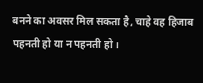बनने का अवसर मिल सकता है, चाहे वह हिजाब पहनती हो या न पहनती हो।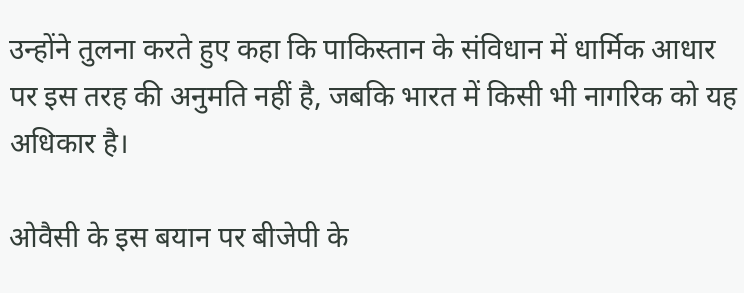उन्होंने तुलना करते हुए कहा कि पाकिस्तान के संविधान में धार्मिक आधार पर इस तरह की अनुमति नहीं है, जबकि भारत में किसी भी नागरिक को यह अधिकार है।

ओवैसी के इस बयान पर बीजेपी के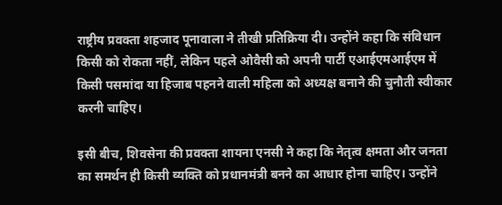राष्ट्रीय प्रवक्ता शहजाद पूनावाला ने तीखी प्रतिक्रिया दी। उन्होंने कहा कि संविधान किसी को रोकता नहीं, लेकिन पहले ओवैसी को अपनी पार्टी एआईएमआईएम में किसी पसमांदा या हिजाब पहनने वाली महिला को अध्यक्ष बनाने की चुनौती स्वीकार करनी चाहिए।

इसी बीच, शिवसेना की प्रवक्ता शायना एनसी ने कहा कि नेतृत्व क्षमता और जनता का समर्थन ही किसी व्यक्ति को प्रधानमंत्री बनने का आधार होना चाहिए। उन्होंने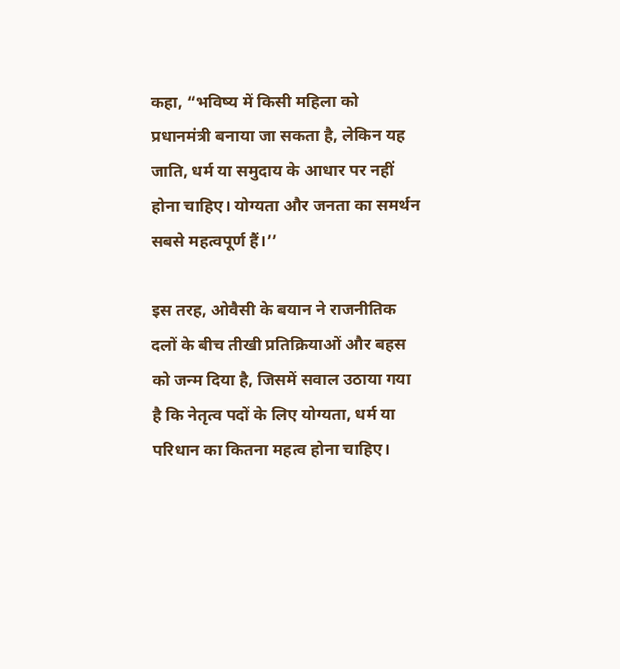कहा, “भविष्य में किसी महिला को प्रधानमंत्री बनाया जा सकता है, लेकिन यह जाति, धर्म या समुदाय के आधार पर नहीं होना चाहिए। योग्यता और जनता का समर्थन सबसे महत्वपूर्ण हैं।’’

इस तरह, ओवैसी के बयान ने राजनीतिक दलों के बीच तीखी प्रतिक्रियाओं और बहस को जन्म दिया है, जिसमें सवाल उठाया गया है कि नेतृत्व पदों के लिए योग्यता, धर्म या परिधान का कितना महत्व होना चाहिए।